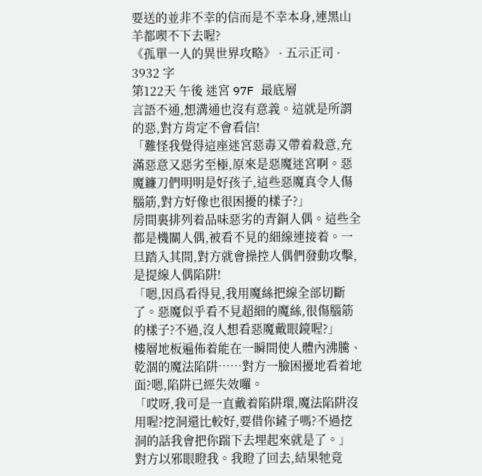要送的並非不幸的信而是不幸本身,連黑山羊都喫不下去喔?
《孤單一人的異世界攻略》 · 五示正司 · 3932 字
第122天 午後 迷宮 97F 最底層
言語不通,想溝通也沒有意義。這就是所謂的惡,對方肯定不會看信!
「難怪我覺得這座迷宮惡毒又帶着殺意,充滿惡意又惡劣至極,原來是惡魔迷宮啊。惡魔鐮刀們明明是好孩子,這些惡魔真令人傷腦筋,對方好像也很困擾的樣子?」
房間裏排列着品味惡劣的青銅人偶。這些全都是機關人偶,被看不見的細線連接着。一旦踏入其間,對方就會操控人偶們發動攻擊,是提線人偶陷阱!
「嗯,因爲看得見,我用魔絲把線全部切斷了。惡魔似乎看不見超細的魔絲,很傷腦筋的樣子?不過,沒人想看惡魔戴眼鏡喔?」
樓層地板遍佈着能在一瞬間使人體內沸騰、乾涸的魔法陷阱……對方一臉困擾地看着地面?嗯,陷阱已經失效囉。
「哎呀,我可是一直戴着陷阱環,魔法陷阱沒用喔?挖洞還比較好,要借你鏟子嗎?不過挖洞的話我會把你踹下去埋起來就是了。」
對方以邪眼瞪我。我瞪了回去,結果牠竟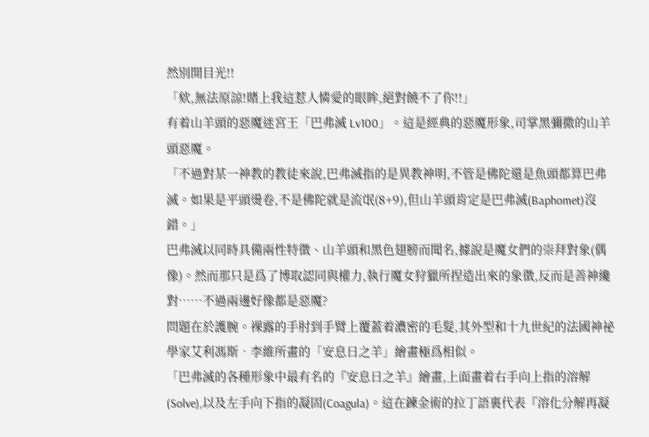然別開目光!!
「欸,無法原諒!賭上我這惹人憐愛的眼眸,絕對饒不了你!!」
有着山羊頭的惡魔迷宮王「巴弗滅 Lv100」。這是經典的惡魔形象,司掌黑彌撒的山羊頭惡魔。
「不過對某一神教的教徒來說,巴弗滅指的是異教神明,不管是佛陀還是魚頭都算巴弗滅。如果是平頭燙卷,不是佛陀就是流氓(8+9),但山羊頭肯定是巴弗滅(Baphomet)沒錯。」
巴弗滅以同時具備兩性特徵、山羊頭和黑色翅膀而聞名,據說是魔女們的崇拜對象(偶像)。然而那只是爲了博取認同與權力,執行魔女狩獵所捏造出來的象徵,反而是善神纔對……不過兩邊好像都是惡魔?
問題在於護腕。裸露的手肘到手臂上覆蓋着濃密的毛髮,其外型和十九世紀的法國神祕學家艾利馮斯•李維所畫的「安息日之羊」繪畫極爲相似。
「巴弗滅的各種形象中最有名的『安息日之羊』繪畫,上面畫着右手向上指的溶解(Solve),以及左手向下指的凝固(Coagula)。這在鍊金術的拉丁語裏代表『溶化分解再凝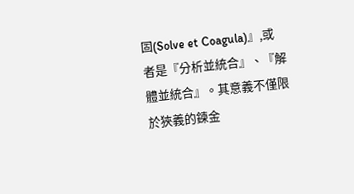固(Solve et Coagula)』,或者是『分析並統合』、『解體並統合』。其意義不僅限於狹義的鍊金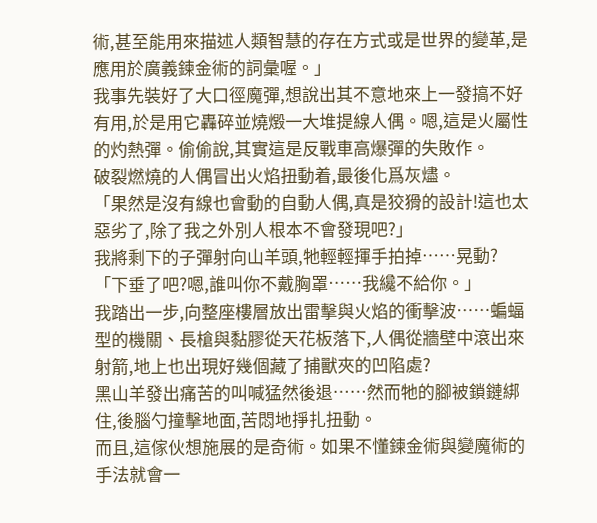術,甚至能用來描述人類智慧的存在方式或是世界的變革,是應用於廣義鍊金術的詞彙喔。」
我事先裝好了大口徑魔彈,想說出其不意地來上一發搞不好有用,於是用它轟碎並燒燬一大堆提線人偶。嗯,這是火屬性的灼熱彈。偷偷說,其實這是反戰車高爆彈的失敗作。
破裂燃燒的人偶冒出火焰扭動着,最後化爲灰燼。
「果然是沒有線也會動的自動人偶,真是狡猾的設計!這也太惡劣了,除了我之外別人根本不會發現吧?」
我將剩下的子彈射向山羊頭,牠輕輕揮手拍掉……晃動?
「下垂了吧?嗯,誰叫你不戴胸罩……我纔不給你。」
我踏出一步,向整座樓層放出雷擊與火焰的衝擊波……蝙蝠型的機關、長槍與黏膠從天花板落下,人偶從牆壁中滾出來射箭,地上也出現好幾個藏了捕獸夾的凹陷處?
黑山羊發出痛苦的叫喊猛然後退……然而牠的腳被鎖鏈綁住,後腦勺撞擊地面,苦悶地掙扎扭動。
而且,這傢伙想施展的是奇術。如果不懂鍊金術與變魔術的手法就會一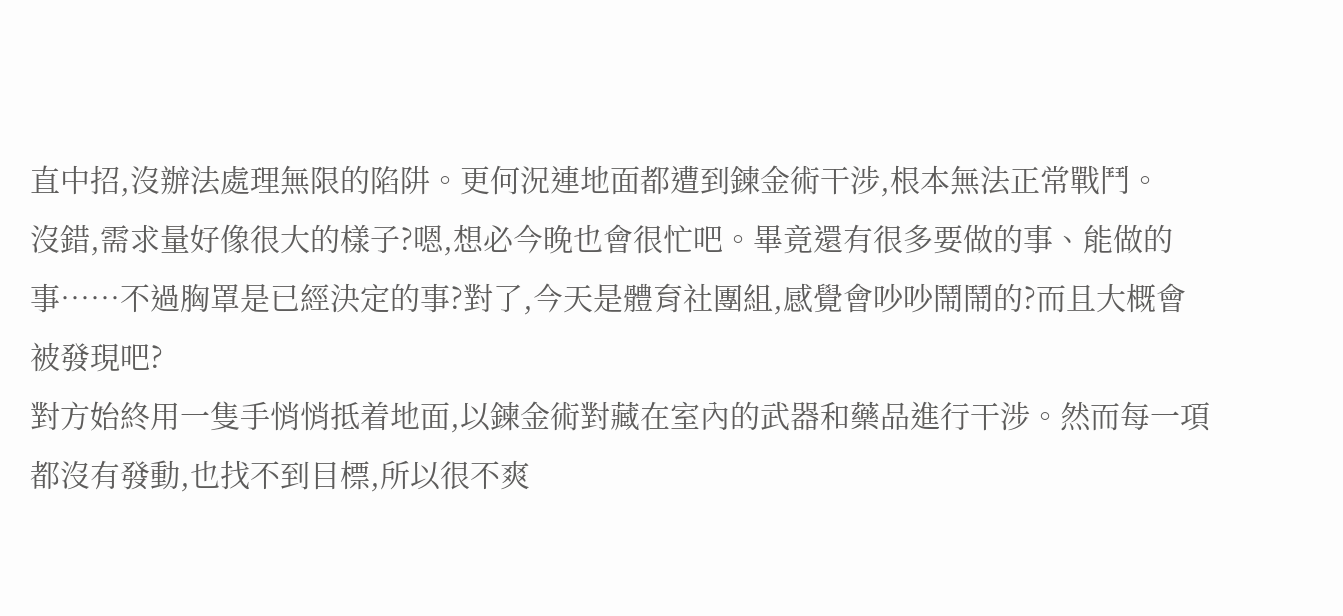直中招,沒辦法處理無限的陷阱。更何況連地面都遭到鍊金術干涉,根本無法正常戰鬥。
沒錯,需求量好像很大的樣子?嗯,想必今晚也會很忙吧。畢竟還有很多要做的事、能做的事……不過胸罩是已經決定的事?對了,今天是體育社團組,感覺會吵吵鬧鬧的?而且大概會被發現吧?
對方始終用一隻手悄悄抵着地面,以鍊金術對藏在室內的武器和藥品進行干涉。然而每一項都沒有發動,也找不到目標,所以很不爽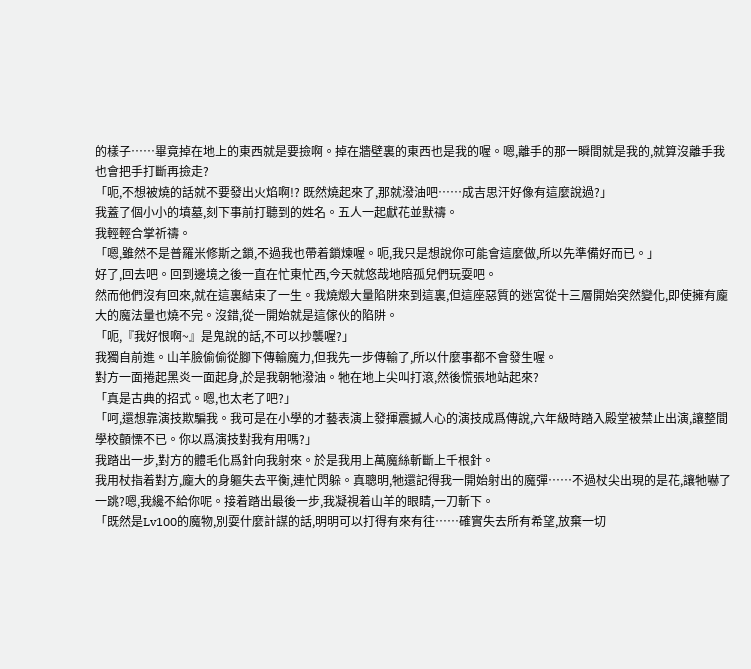的樣子……畢竟掉在地上的東西就是要撿啊。掉在牆壁裏的東西也是我的喔。嗯,離手的那一瞬間就是我的,就算沒離手我也會把手打斷再撿走?
「呃,不想被燒的話就不要發出火焰啊!? 既然燒起來了,那就潑油吧……成吉思汗好像有這麼說過?」
我蓋了個小小的墳墓,刻下事前打聽到的姓名。五人一起獻花並默禱。
我輕輕合掌祈禱。
「嗯,雖然不是普羅米修斯之鎖,不過我也帶着鎖煉喔。呃,我只是想說你可能會這麼做,所以先準備好而已。」
好了,回去吧。回到邊境之後一直在忙東忙西,今天就悠哉地陪孤兒們玩耍吧。
然而他們沒有回來,就在這裏結束了一生。我燒燬大量陷阱來到這裏,但這座惡質的迷宮從十三層開始突然變化,即使擁有龐大的魔法量也燒不完。沒錯,從一開始就是這傢伙的陷阱。
「呃,『我好恨啊~』是鬼說的話,不可以抄襲喔?」
我獨自前進。山羊臉偷偷從腳下傳輸魔力,但我先一步傳輸了,所以什麼事都不會發生喔。
對方一面捲起黑炎一面起身,於是我朝牠潑油。牠在地上尖叫打滾,然後慌張地站起來?
「真是古典的招式。嗯,也太老了吧?」
「呵,還想靠演技欺騙我。我可是在小學的才藝表演上發揮震撼人心的演技成爲傳說,六年級時踏入殿堂被禁止出演,讓整間學校顫慄不已。你以爲演技對我有用嗎?」
我踏出一步,對方的體毛化爲針向我射來。於是我用上萬魔絲斬斷上千根針。
我用杖指着對方,龐大的身軀失去平衡,連忙閃躲。真聰明,牠還記得我一開始射出的魔彈……不過杖尖出現的是花,讓牠嚇了一跳?嗯,我纔不給你呢。接着踏出最後一步,我凝視着山羊的眼睛,一刀斬下。
「既然是Lv100的魔物,別耍什麼計謀的話,明明可以打得有來有往……確實失去所有希望,放棄一切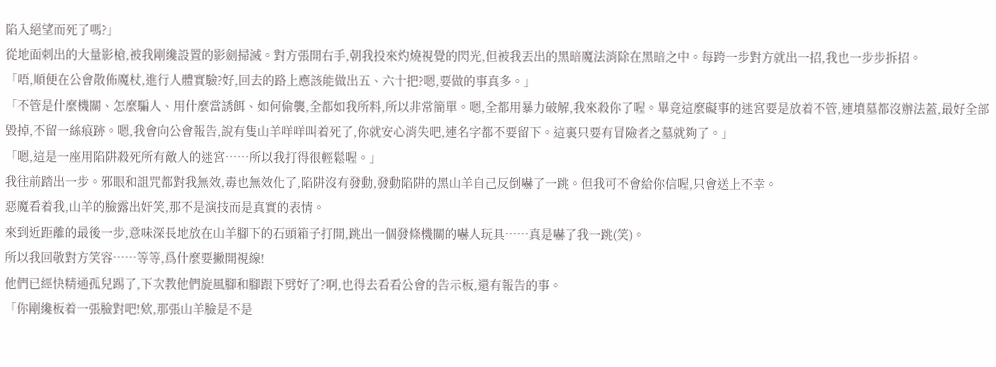陷入絕望而死了嗎?」
從地面刺出的大量影槍,被我剛纔設置的影劍掃滅。對方張開右手,朝我投來灼燒視覺的閃光,但被我丟出的黑暗魔法消除在黑暗之中。每跨一步對方就出一招,我也一步步拆招。
「唔,順便在公會散佈魔杖,進行人體實驗?好,回去的路上應該能做出五、六十把?嗯,要做的事真多。」
「不管是什麼機關、怎麼騙人、用什麼當誘餌、如何偷襲,全都如我所料,所以非常簡單。嗯,全都用暴力破解,我來殺你了喔。畢竟這麼礙事的迷宮要是放着不管,連墳墓都沒辦法蓋,最好全部毀掉,不留一絲痕跡。嗯,我會向公會報告,說有隻山羊咩咩叫着死了,你就安心消失吧,連名字都不要留下。這裏只要有冒險者之墓就夠了。」
「嗯,這是一座用陷阱殺死所有敵人的迷宮……所以我打得很輕鬆喔。」
我往前踏出一步。邪眼和詛咒都對我無效,毒也無效化了,陷阱沒有發動,發動陷阱的黑山羊自己反倒嚇了一跳。但我可不會給你信喔,只會送上不幸。
惡魔看着我,山羊的臉露出奸笑,那不是演技而是真實的表情。
來到近距離的最後一步,意味深長地放在山羊腳下的石頭箱子打開,跳出一個發條機關的嚇人玩具……真是嚇了我一跳(笑)。
所以我回敬對方笑容……等等,爲什麼要撇開視線!
他們已經快精通孤兒踢了,下次教他們旋風腳和腳跟下劈好了?啊,也得去看看公會的告示板,還有報告的事。
「你剛纔板着一張臉對吧!欸,那張山羊臉是不是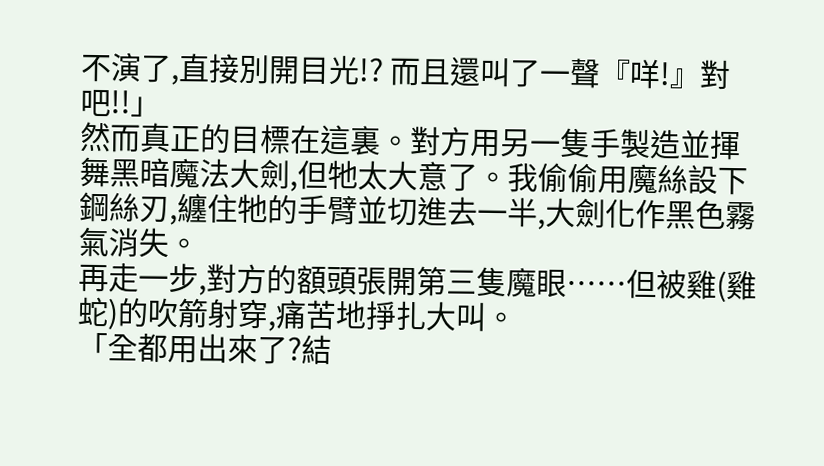不演了,直接別開目光!? 而且還叫了一聲『咩!』對吧!!」
然而真正的目標在這裏。對方用另一隻手製造並揮舞黑暗魔法大劍,但牠太大意了。我偷偷用魔絲設下鋼絲刃,纏住牠的手臂並切進去一半,大劍化作黑色霧氣消失。
再走一步,對方的額頭張開第三隻魔眼……但被雞(雞蛇)的吹箭射穿,痛苦地掙扎大叫。
「全都用出來了?結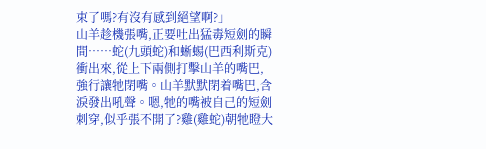束了嗎?有沒有感到絕望啊?」
山羊趁機張嘴,正要吐出猛毒短劍的瞬間……蛇(九頭蛇)和蜥蜴(巴西利斯克)衝出來,從上下兩側打擊山羊的嘴巴,強行讓牠閉嘴。山羊默默閉着嘴巴,含淚發出吼聲。嗯,牠的嘴被自己的短劍刺穿,似乎張不開了?雞(雞蛇)朝牠瞪大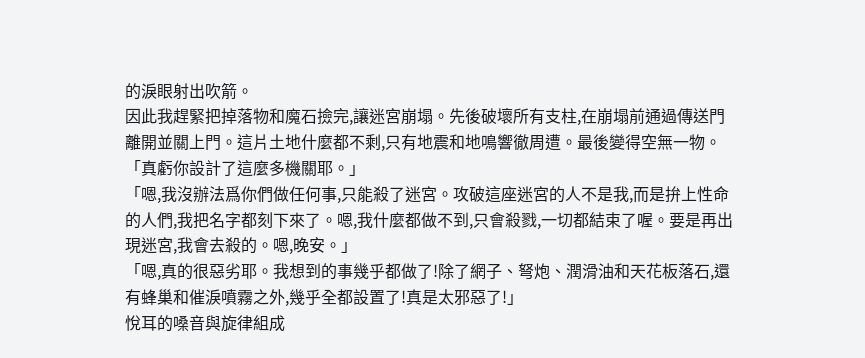的淚眼射出吹箭。
因此我趕緊把掉落物和魔石撿完,讓迷宮崩塌。先後破壞所有支柱,在崩塌前通過傳送門離開並關上門。這片土地什麼都不剩,只有地震和地鳴響徹周遭。最後變得空無一物。
「真虧你設計了這麼多機關耶。」
「嗯,我沒辦法爲你們做任何事,只能殺了迷宮。攻破這座迷宮的人不是我,而是拚上性命的人們,我把名字都刻下來了。嗯,我什麼都做不到,只會殺戮,一切都結束了喔。要是再出現迷宮,我會去殺的。嗯,晚安。」
「嗯,真的很惡劣耶。我想到的事幾乎都做了!除了網子、弩炮、潤滑油和天花板落石,還有蜂巢和催淚噴霧之外,幾乎全都設置了!真是太邪惡了!」
悅耳的嗓音與旋律組成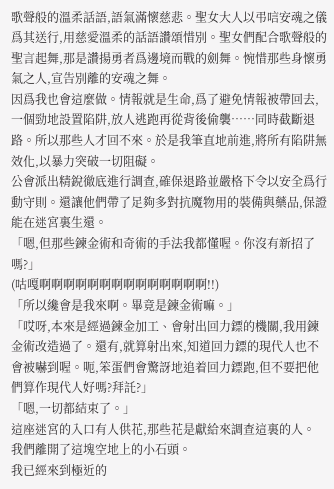歌聲般的溫柔話語,語氣滿懷慈悲。聖女大人以弔唁安魂之儀爲其送行,用慈愛溫柔的話語讚頌惜別。聖女們配合歌聲般的聖言起舞,那是讚揚勇者爲邊境而戰的劍舞。惋惜那些身懷勇氣之人,宣告別離的安魂之舞。
因爲我也會這麼做。情報就是生命,爲了避免情報被帶回去,一個勁地設置陷阱,放人逃跑再從背後偷襲……同時截斷退路。所以那些人才回不來。於是我筆直地前進,將所有陷阱無效化,以暴力突破一切阻礙。
公會派出精銳徹底進行調查,確保退路並嚴格下令以安全爲行動守則。還讓他們帶了足夠多對抗魔物用的裝備與藥品,保證能在迷宮裏生還。
「嗯,但那些鍊金術和奇術的手法我都懂喔。你沒有新招了嗎?」
(咕嘎啊啊啊啊啊啊啊啊啊啊啊啊啊啊!!)
「所以纔會是我來啊。畢竟是鍊金術嘛。」
「哎呀,本來是經過鍊金加工、會射出回力鏢的機關,我用鍊金術改造過了。還有,就算射出來,知道回力鏢的現代人也不會被嚇到喔。呃,笨蛋們會驚訝地追着回力鏢跑,但不要把他們算作現代人好嗎?拜託?」
「嗯,一切都結束了。」
這座迷宮的入口有人供花,那些花是獻給來調查這裏的人。
我們離開了這塊空地上的小石頭。
我已經來到極近的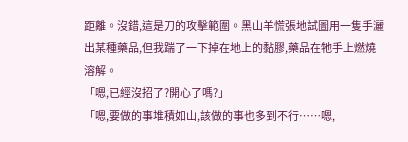距離。沒錯,這是刀的攻擊範圍。黑山羊慌張地試圖用一隻手灑出某種藥品,但我踹了一下掉在地上的黏膠,藥品在牠手上燃燒溶解。
「嗯,已經沒招了?開心了嗎?」
「嗯,要做的事堆積如山,該做的事也多到不行……嗯,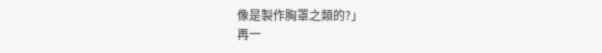像是製作胸罩之類的?」
再一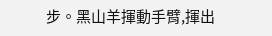步。黑山羊揮動手臂,揮出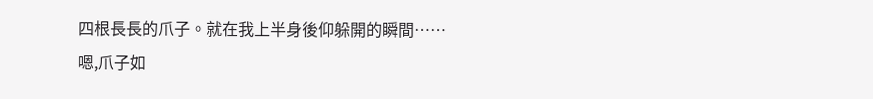四根長長的爪子。就在我上半身後仰躲開的瞬間……嗯,爪子如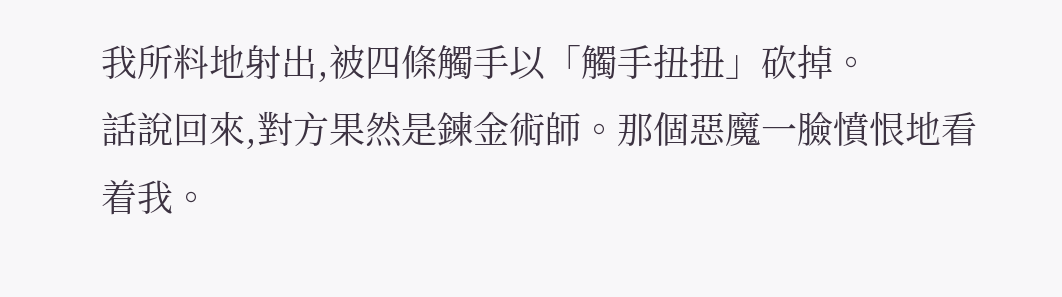我所料地射出,被四條觸手以「觸手扭扭」砍掉。
話說回來,對方果然是鍊金術師。那個惡魔一臉憤恨地看着我。